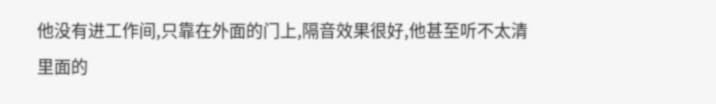他没有进工作间,只靠在外面的门上,隔音效果很好,他甚至听不太清里面的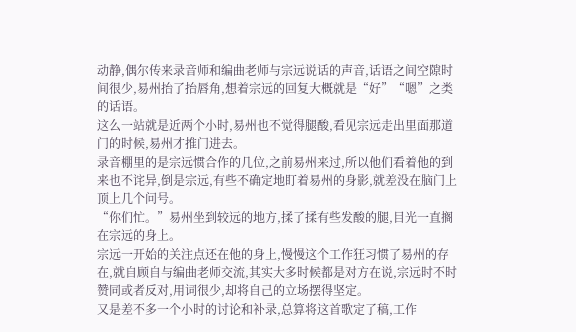动静,偶尔传来录音师和编曲老师与宗远说话的声音,话语之间空隙时间很少,易州抬了抬唇角,想着宗远的回复大概就是“好”“嗯”之类的话语。
这么一站就是近两个小时,易州也不觉得腿酸,看见宗远走出里面那道门的时候,易州才推门进去。
录音棚里的是宗远惯合作的几位,之前易州来过,所以他们看着他的到来也不诧异,倒是宗远,有些不确定地盯着易州的身影,就差没在脑门上顶上几个问号。
“你们忙。”易州坐到较远的地方,揉了揉有些发酸的腿,目光一直搁在宗远的身上。
宗远一开始的关注点还在他的身上,慢慢这个工作狂习惯了易州的存在,就自顾自与编曲老师交流,其实大多时候都是对方在说,宗远时不时赞同或者反对,用词很少,却将自己的立场摆得坚定。
又是差不多一个小时的讨论和补录,总算将这首歌定了稿,工作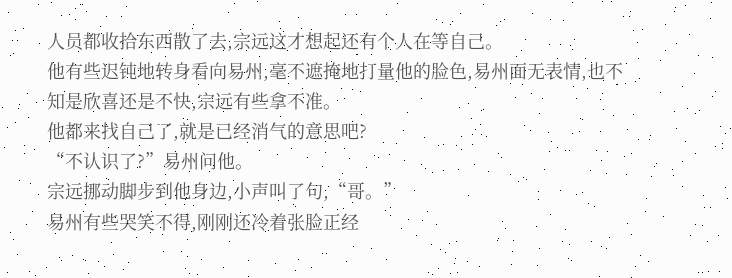人员都收拾东西散了去,宗远这才想起还有个人在等自己。
他有些迟钝地转身看向易州,毫不遮掩地打量他的脸色,易州面无表情,也不知是欣喜还是不快,宗远有些拿不准。
他都来找自己了,就是已经消气的意思吧?
“不认识了?”易州问他。
宗远挪动脚步到他身边,小声叫了句,“哥。”
易州有些哭笑不得,刚刚还冷着张脸正经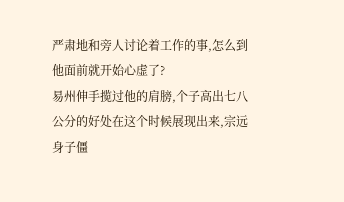严肃地和旁人讨论着工作的事,怎么到他面前就开始心虚了?
易州伸手揽过他的肩膀,个子高出七八公分的好处在这个时候展现出来,宗远身子僵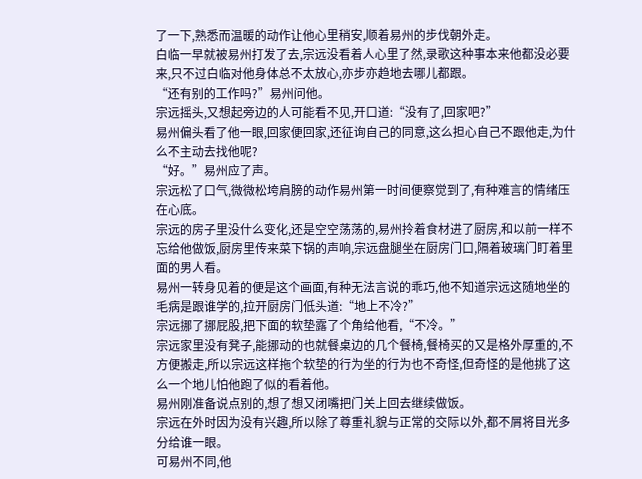了一下,熟悉而温暖的动作让他心里稍安,顺着易州的步伐朝外走。
白临一早就被易州打发了去,宗远没看着人心里了然,录歌这种事本来他都没必要来,只不过白临对他身体总不太放心,亦步亦趋地去哪儿都跟。
“还有别的工作吗?”易州问他。
宗远摇头,又想起旁边的人可能看不见,开口道:“没有了,回家吧?”
易州偏头看了他一眼,回家便回家,还征询自己的同意,这么担心自己不跟他走,为什么不主动去找他呢?
“好。”易州应了声。
宗远松了口气,微微松垮肩膀的动作易州第一时间便察觉到了,有种难言的情绪压在心底。
宗远的房子里没什么变化,还是空空荡荡的,易州拎着食材进了厨房,和以前一样不忘给他做饭,厨房里传来菜下锅的声响,宗远盘腿坐在厨房门口,隔着玻璃门盯着里面的男人看。
易州一转身见着的便是这个画面,有种无法言说的乖巧,他不知道宗远这随地坐的毛病是跟谁学的,拉开厨房门低头道:“地上不冷?”
宗远挪了挪屁股,把下面的软垫露了个角给他看,“不冷。”
宗远家里没有凳子,能挪动的也就餐桌边的几个餐椅,餐椅买的又是格外厚重的,不方便搬走,所以宗远这样拖个软垫的行为坐的行为也不奇怪,但奇怪的是他挑了这么一个地儿怕他跑了似的看着他。
易州刚准备说点别的,想了想又闭嘴把门关上回去继续做饭。
宗远在外时因为没有兴趣,所以除了尊重礼貌与正常的交际以外,都不屑将目光多分给谁一眼。
可易州不同,他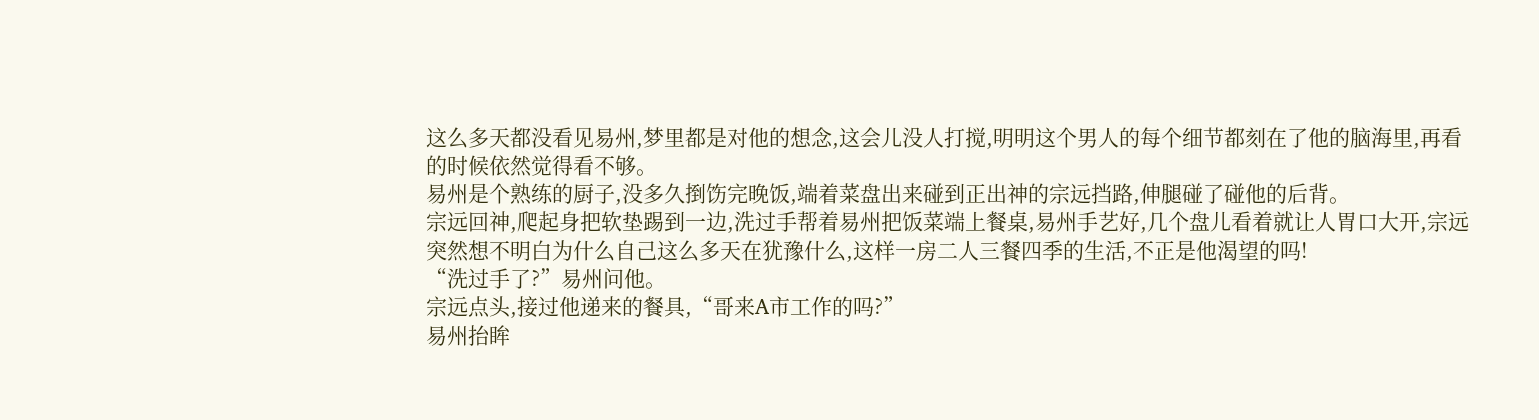这么多天都没看见易州,梦里都是对他的想念,这会儿没人打搅,明明这个男人的每个细节都刻在了他的脑海里,再看的时候依然觉得看不够。
易州是个熟练的厨子,没多久捯饬完晚饭,端着菜盘出来碰到正出神的宗远挡路,伸腿碰了碰他的后背。
宗远回神,爬起身把软垫踢到一边,洗过手帮着易州把饭菜端上餐桌,易州手艺好,几个盘儿看着就让人胃口大开,宗远突然想不明白为什么自己这么多天在犹豫什么,这样一房二人三餐四季的生活,不正是他渴望的吗!
“洗过手了?”易州问他。
宗远点头,接过他递来的餐具,“哥来A市工作的吗?”
易州抬眸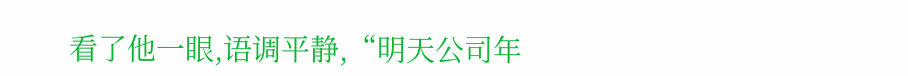看了他一眼,语调平静,“明天公司年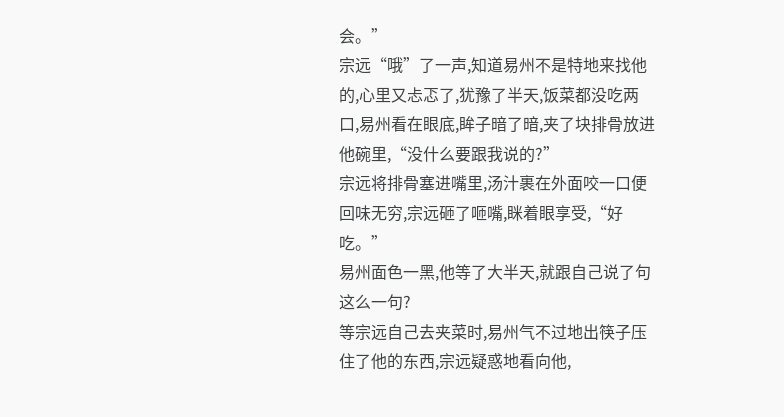会。”
宗远“哦”了一声,知道易州不是特地来找他的,心里又忐忑了,犹豫了半天,饭菜都没吃两口,易州看在眼底,眸子暗了暗,夹了块排骨放进他碗里,“没什么要跟我说的?”
宗远将排骨塞进嘴里,汤汁裹在外面咬一口便回味无穷,宗远砸了咂嘴,眯着眼享受,“好吃。”
易州面色一黑,他等了大半天,就跟自己说了句这么一句?
等宗远自己去夹菜时,易州气不过地出筷子压住了他的东西,宗远疑惑地看向他,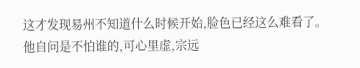这才发现易州不知道什么时候开始,脸色已经这么难看了。
他自问是不怕谁的,可心里虚,宗远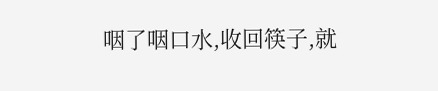咽了咽口水,收回筷子,就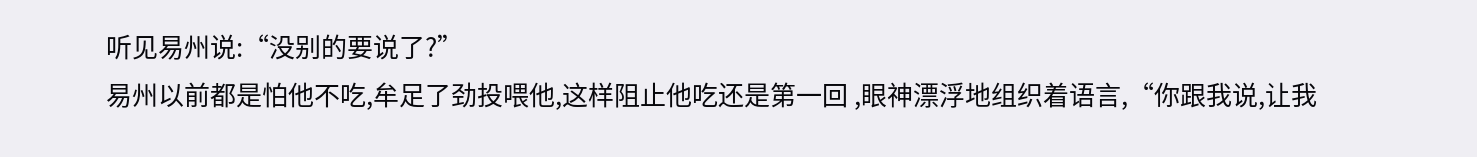听见易州说:“没别的要说了?”
易州以前都是怕他不吃,牟足了劲投喂他,这样阻止他吃还是第一回 ,眼神漂浮地组织着语言,“你跟我说,让我